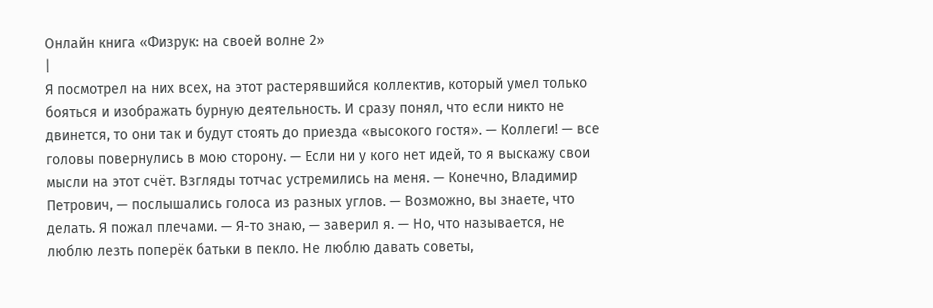Онлайн книга «Физрук: на своей волне 2»
|
Я посмотрел на них всех, на этот растерявшийся коллектив, который умел только бояться и изображать бурную деятельность. И сразу понял, что если никто не двинется, то они так и будут стоять до приезда «высокого гостя». — Коллеги! — все головы повернулись в мою сторону. — Если ни у кого нет идей, то я выскажу свои мысли на этот счёт. Взгляды тотчас устремились на меня. — Конечно, Владимир Петрович, — послышались голоса из разных углов. — Возможно, вы знаете, что делать. Я пожал плечами. — Я-то знаю, — заверил я. — Но, что называется, не люблю лезть поперёк батьки в пекло. Не люблю давать советы,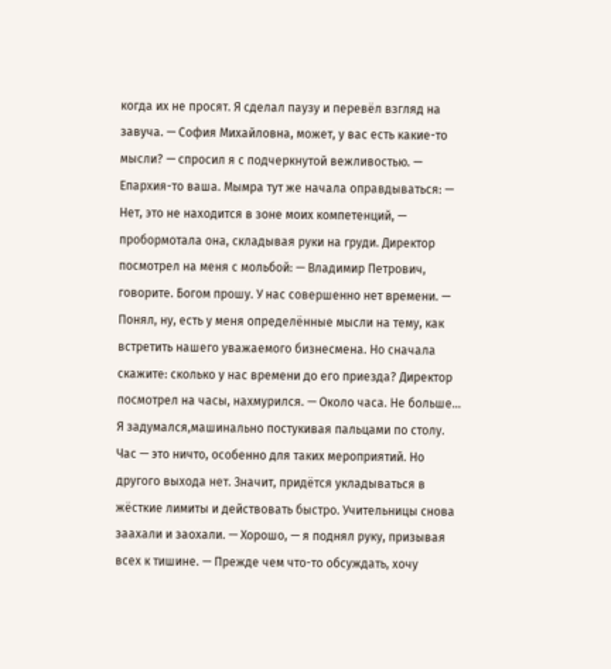когда их не просят. Я сделал паузу и перевёл взгляд на завуча. — София Михайловна, может, у вас есть какие-то мысли? — спросил я с подчеркнутой вежливостью. — Епархия-то ваша. Мымра тут же начала оправдываться: — Нет, это не находится в зоне моих компетенций, — пробормотала она, складывая руки на груди. Директор посмотрел на меня с мольбой: — Владимир Петрович, говорите. Богом прошу. У нас совершенно нет времени. — Понял, ну, есть у меня определённые мысли на тему, как встретить нашего уважаемого бизнесмена. Но сначала скажите: сколько у нас времени до его приезда? Директор посмотрел на часы, нахмурился. — Около часа. Не больше… Я задумался,машинально постукивая пальцами по столу. Час — это ничто, особенно для таких мероприятий. Но другого выхода нет. Значит, придётся укладываться в жёсткие лимиты и действовать быстро. Учительницы снова заахали и заохали. — Хорошо, — я поднял руку, призывая всех к тишине. — Прежде чем что-то обсуждать, хочу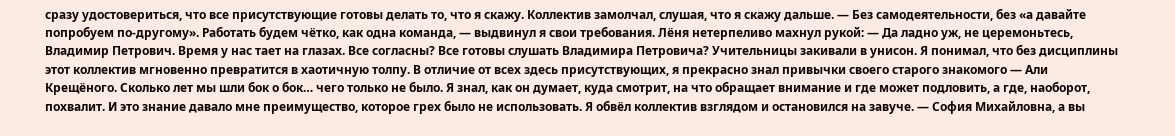сразу удостовериться, что все присутствующие готовы делать то, что я скажу. Коллектив замолчал, слушая, что я скажу дальше. — Без самодеятельности, без «а давайте попробуем по-другому». Работать будем чётко, как одна команда, — выдвинул я свои требования. Лёня нетерпеливо махнул рукой: — Да ладно уж, не церемоньтесь, Владимир Петрович. Время у нас тает на глазах. Все согласны? Все готовы слушать Владимира Петровича? Учительницы закивали в унисон. Я понимал, что без дисциплины этот коллектив мгновенно превратится в хаотичную толпу. В отличие от всех здесь присутствующих, я прекрасно знал привычки своего старого знакомого — Али Крещёного. Сколько лет мы шли бок о бок… чего только не было. Я знал, как он думает, куда смотрит, на что обращает внимание и где может подловить, а где, наоборот, похвалит. И это знание давало мне преимущество, которое грех было не использовать. Я обвёл коллектив взглядом и остановился на завуче. — София Михайловна, а вы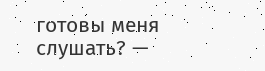готовы меня слушать? —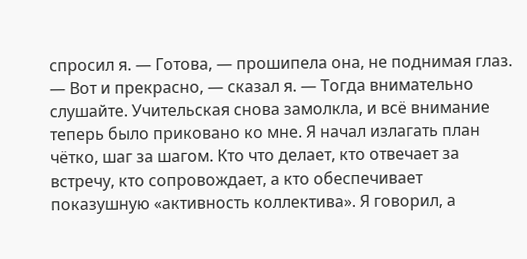спросил я. — Готова, — прошипела она, не поднимая глаз. — Вот и прекрасно, — сказал я. — Тогда внимательно слушайте. Учительская снова замолкла, и всё внимание теперь было приковано ко мне. Я начал излагать план чётко, шаг за шагом. Кто что делает, кто отвечает за встречу, кто сопровождает, а кто обеспечивает показушную «активность коллектива». Я говорил, а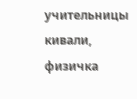учительницы кивали, физичка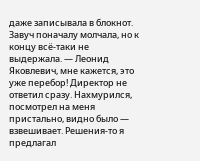даже записывала в блокнот. Завуч поначалу молчала, но к концу всё-таки не выдержала. — Леонид Яковлевич, мне кажется, это уже перебор! Директор не ответил сразу. Нахмурился, посмотрел на меня пристально, видно было — взвешивает. Решения-то я предлагал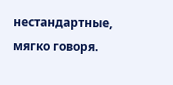нестандартные, мягко говоря.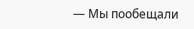— Мы пообещали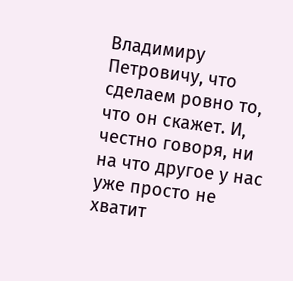Владимиру Петровичу, что сделаем ровно то, что он скажет. И, честно говоря, ни на что другое у нас уже просто не хватит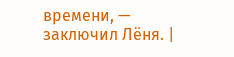времени, — заключил Лёня. |